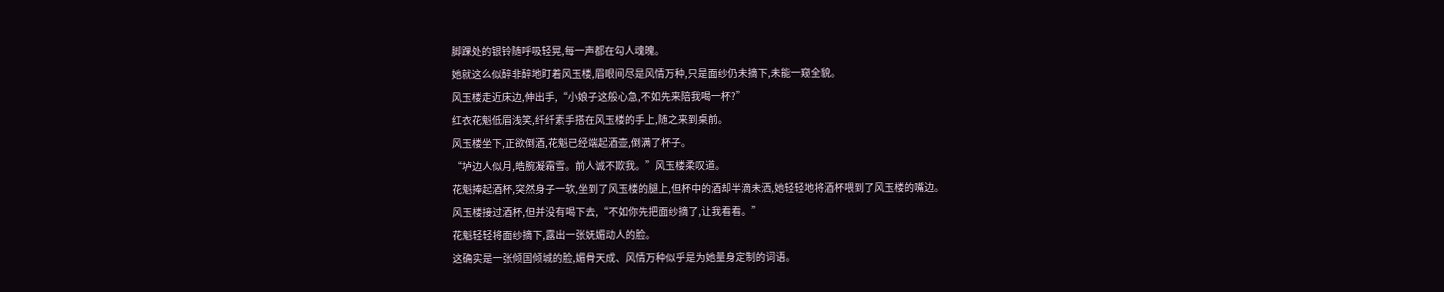脚踝处的银铃随呼吸轻晃,每一声都在勾人魂魄。
她就这么似醉非醉地盯着风玉楼,眉眼间尽是风情万种,只是面纱仍未摘下,未能一窥全貌。
风玉楼走近床边,伸出手,“小娘子这般心急,不如先来陪我喝一杯?”
红衣花魁低眉浅笑,纤纤素手搭在风玉楼的手上,随之来到桌前。
风玉楼坐下,正欲倒酒,花魁已经端起酒壶,倒满了杯子。
“垆边人似月,皓腕凝霜雪。前人诚不欺我。”风玉楼柔叹道。
花魁捧起酒杯,突然身子一软,坐到了风玉楼的腿上,但杯中的酒却半滴未洒,她轻轻地将酒杯喂到了风玉楼的嘴边。
风玉楼接过酒杯,但并没有喝下去,“不如你先把面纱摘了,让我看看。”
花魁轻轻将面纱摘下,露出一张妩媚动人的脸。
这确实是一张倾国倾城的脸,媚骨天成、风情万种似乎是为她量身定制的词语。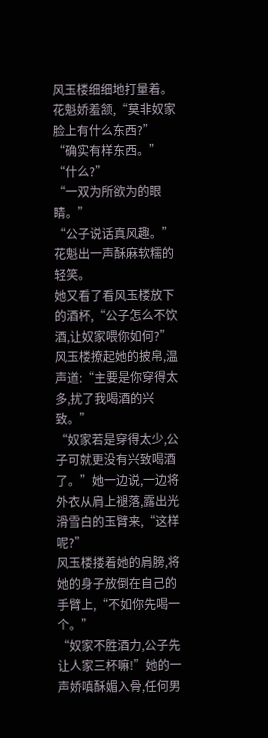风玉楼细细地打量着。
花魁娇羞颔,“莫非奴家脸上有什么东西?”
“确实有样东西。”
“什么?”
“一双为所欲为的眼睛。”
“公子说话真风趣。”花魁出一声酥麻软糯的轻笑。
她又看了看风玉楼放下的酒杯,“公子怎么不饮酒,让奴家喂你如何?”
风玉楼撩起她的披帛,温声道:“主要是你穿得太多,扰了我喝酒的兴致。”
“奴家若是穿得太少,公子可就更没有兴致喝酒了。”她一边说,一边将外衣从肩上褪落,露出光滑雪白的玉臂来,“这样呢?”
风玉楼搂着她的肩膀,将她的身子放倒在自己的手臂上,“不如你先喝一个。”
“奴家不胜酒力,公子先让人家三杯嘛!”她的一声娇嗔酥媚入骨,任何男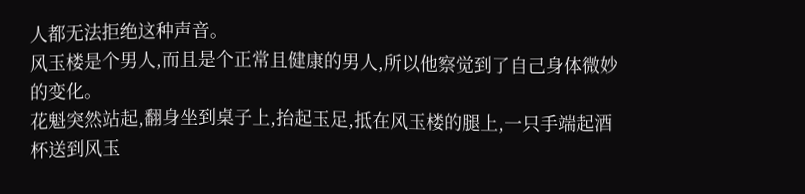人都无法拒绝这种声音。
风玉楼是个男人,而且是个正常且健康的男人,所以他察觉到了自己身体微妙的变化。
花魁突然站起,翻身坐到桌子上,抬起玉足,抵在风玉楼的腿上,一只手端起酒杯送到风玉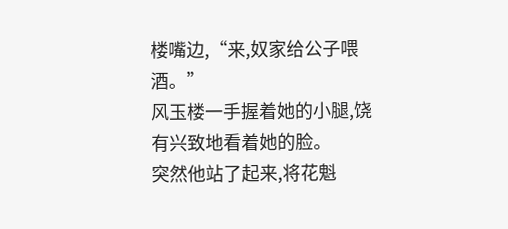楼嘴边,“来,奴家给公子喂酒。”
风玉楼一手握着她的小腿,饶有兴致地看着她的脸。
突然他站了起来,将花魁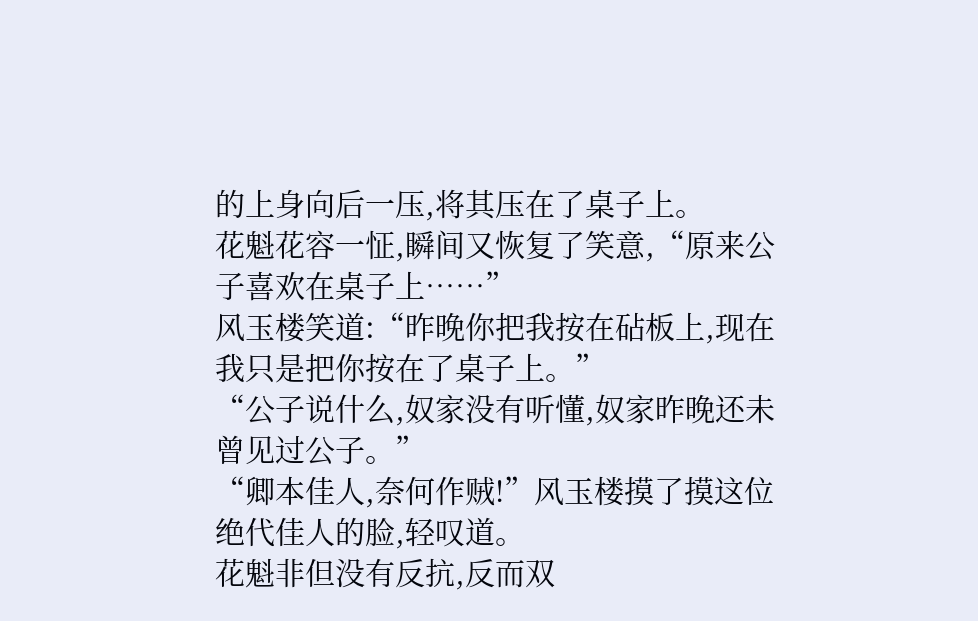的上身向后一压,将其压在了桌子上。
花魁花容一怔,瞬间又恢复了笑意,“原来公子喜欢在桌子上……”
风玉楼笑道:“昨晚你把我按在砧板上,现在我只是把你按在了桌子上。”
“公子说什么,奴家没有听懂,奴家昨晚还未曾见过公子。”
“卿本佳人,奈何作贼!”风玉楼摸了摸这位绝代佳人的脸,轻叹道。
花魁非但没有反抗,反而双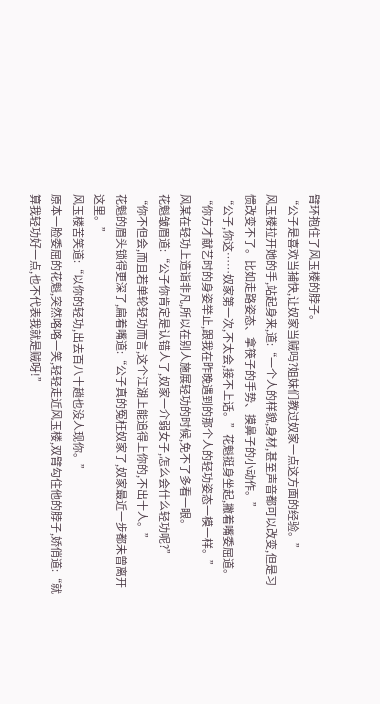臂环抱住了风玉楼的脖子。
“公子是喜欢当捕快,让奴家当贼吗?姐妹们教过奴家一点这方面的经验。”
风玉楼拉开她的手,站起身来,道:“一个人的样貌,身材,甚至声音都可以改变,但是习惯改变不了。比如走路姿态、拿筷子的手势、摸鼻子的小动作。”
“公子,你这……奴家第一次,不太会,接不上话。”花魁挺身坐起,撇着嘴委屈道。
“你方才献艺时的身姿举止,跟我在昨晚遇到的那个人的轻功姿态一模一样。”
风某在轻功上造诣非凡,所以在别人施展轻功的时候,免不了多看一眼。
花魁皱眉道:“公子你肯定是认错人了,奴家一介弱女子,怎么会什么轻功呢?”
“你不但会,而且若单轮轻功而言,这个江湖上能追得上你的,不出十人。”
花魁的眉头锁得更深了,扁着嘴道:“公子真的冤枉奴家了,奴家最近一步都未曾离开这里。”
风玉楼苦笑道:“以你的轻功,出去百八十趟也没人现你。”
原本一脸委屈的花魁,突然咯咯一笑,轻轻走近风玉楼,双臂勾住他的脖子,娇俏道:“就算我轻功好一点,也不代表我就是贼呀!”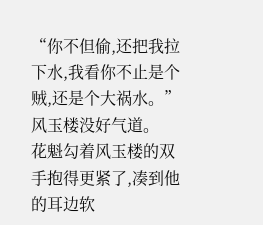“你不但偷,还把我拉下水,我看你不止是个贼,还是个大祸水。”风玉楼没好气道。
花魁勾着风玉楼的双手抱得更紧了,凑到他的耳边软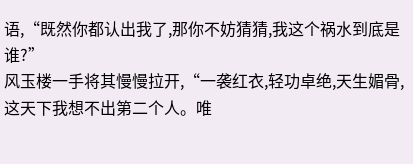语,“既然你都认出我了,那你不妨猜猜,我这个祸水到底是谁?”
风玉楼一手将其慢慢拉开,“一袭红衣,轻功卓绝,天生媚骨,这天下我想不出第二个人。唯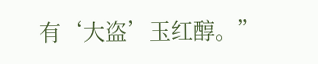有‘大盗’玉红醇。”